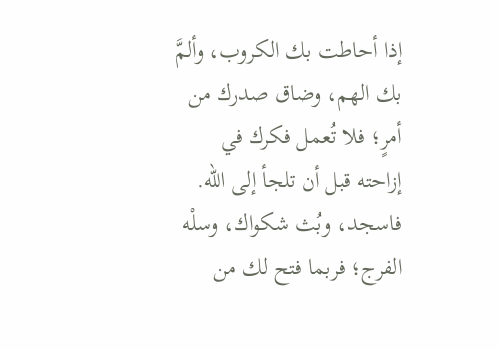إذا أحاطت بك الكروب، وألمَّ بك الهم، وضاق صدرك من أمرٍ؛ فلا تُعمل فكرك في إزاحته قبل أن تلجأ إلى الله.
فاسجد، وبُث شكواك، وسلْه الفرج؛ فربما فتح لك من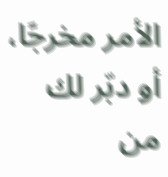الأمر مخرجًا، أو دبّر لك من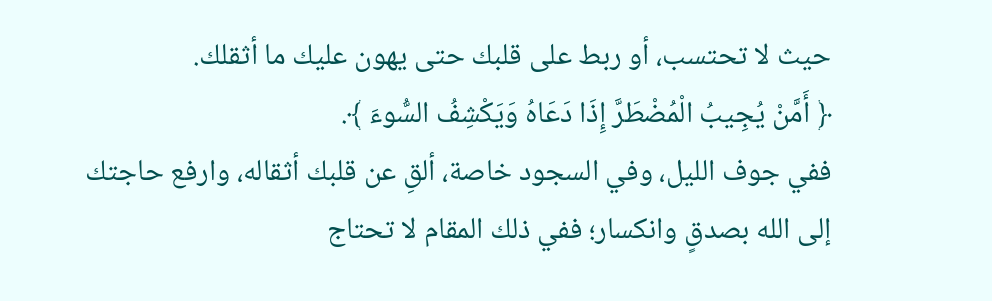حيث لا تحتسب، أو ربط على قلبك حتى يهون عليك ما أثقلك.
﴿ أَمَّنْ يُجِيبُ الْمُضْطَرَّ إِذَا دَعَاهُ وَيَكْشِفُ السُّوءَ ﴾.
ففي جوف الليل، وفي السجود خاصة، ألقِ عن قلبك أثقاله، وارفع حاجتك إلى الله بصدقٍ وانكسار؛ ففي ذلك المقام لا تحتاج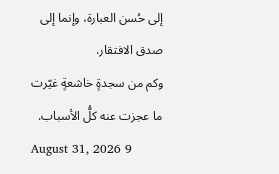إلى حُسن العبارة، وإنما إلى صدق الافتقار.
وكم من سجدةٍ خاشعةٍ غيّرت ما عجزت عنه كلُّ الأسباب.
August 31, 2026 9